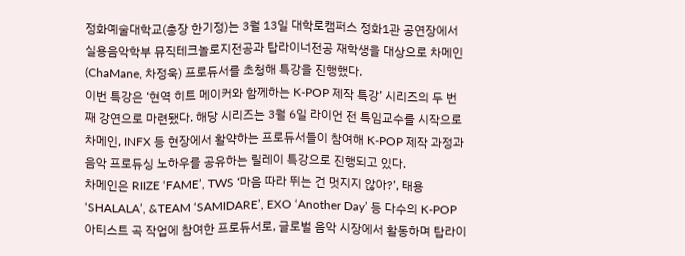정화예술대학교(총장 한기정)는 3월 13일 대학로캠퍼스 정화1관 공연장에서 실용음악학부 뮤직테크놀로지전공과 탑라이너전공 재학생을 대상으로 차메인(ChaMane, 차정욱) 프로듀서를 초청해 특강을 진행했다.
이번 특강은 ‘현역 히트 메이커와 함께하는 K-POP 제작 특강’ 시리즈의 두 번째 강연으로 마련됐다. 해당 시리즈는 3월 6일 라이언 전 특임교수를 시작으로 차메인, INFX 등 현장에서 활약하는 프로듀서들이 참여해 K-POP 제작 과정과 음악 프로듀싱 노하우를 공유하는 릴레이 특강으로 진행되고 있다.
차메인은 RIIZE ‘FAME’, TWS ‘마음 따라 뛰는 건 멋지지 않아?’, 태용 ‘SHALALA’, &TEAM ‘SAMIDARE’, EXO ‘Another Day’ 등 다수의 K-POP 아티스트 곡 작업에 참여한 프로듀서로, 글로벌 음악 시장에서 활동하며 탑라이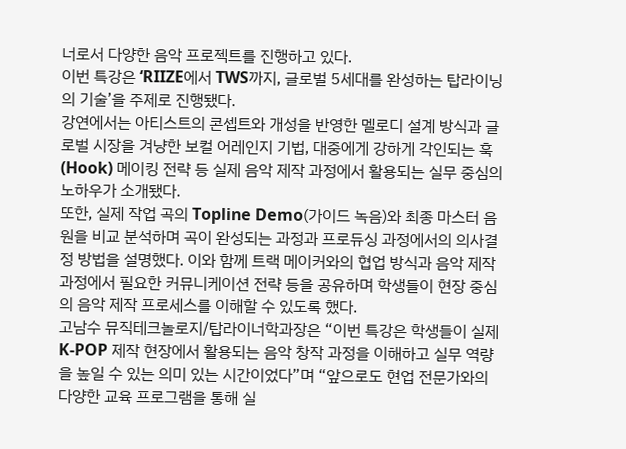너로서 다양한 음악 프로젝트를 진행하고 있다.
이번 특강은 ‘RIIZE에서 TWS까지, 글로벌 5세대를 완성하는 탑라이닝의 기술’을 주제로 진행됐다.
강연에서는 아티스트의 콘셉트와 개성을 반영한 멜로디 설계 방식과 글로벌 시장을 겨냥한 보컬 어레인지 기법, 대중에게 강하게 각인되는 훅(Hook) 메이킹 전략 등 실제 음악 제작 과정에서 활용되는 실무 중심의 노하우가 소개됐다.
또한, 실제 작업 곡의 Topline Demo(가이드 녹음)와 최종 마스터 음원을 비교 분석하며 곡이 완성되는 과정과 프로듀싱 과정에서의 의사결정 방법을 설명했다. 이와 함께 트랙 메이커와의 협업 방식과 음악 제작 과정에서 필요한 커뮤니케이션 전략 등을 공유하며 학생들이 현장 중심의 음악 제작 프로세스를 이해할 수 있도록 했다.
고남수 뮤직테크놀로지/탑라이너학과장은 “이번 특강은 학생들이 실제 K-POP 제작 현장에서 활용되는 음악 창작 과정을 이해하고 실무 역량을 높일 수 있는 의미 있는 시간이었다”며 “앞으로도 현업 전문가와의 다양한 교육 프로그램을 통해 실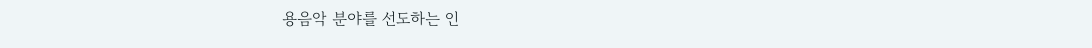용음악 분야를 선도하는 인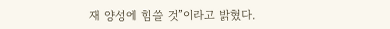재 양성에 힘쓸 것”이라고 밝혔다.